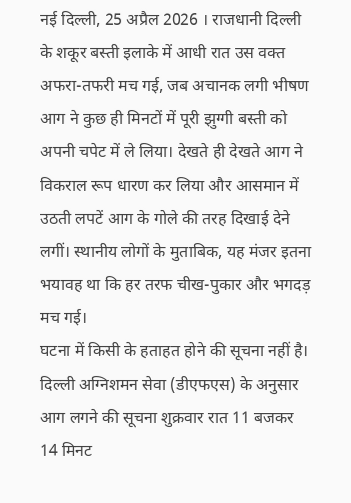नई दिल्ली, 25 अप्रैल 2026 । राजधानी दिल्ली के शकूर बस्ती इलाके में आधी रात उस वक्त अफरा-तफरी मच गई, जब अचानक लगी भीषण आग ने कुछ ही मिनटों में पूरी झुग्गी बस्ती को अपनी चपेट में ले लिया। देखते ही देखते आग ने विकराल रूप धारण कर लिया और आसमान में उठती लपटें आग के गोले की तरह दिखाई देने लगीं। स्थानीय लोगों के मुताबिक, यह मंजर इतना भयावह था कि हर तरफ चीख-पुकार और भगदड़ मच गई।
घटना में किसी के हताहत होने की सूचना नहीं है। दिल्ली अग्निशमन सेवा (डीएफएस) के अनुसार आग लगने की सूचना शुक्रवार रात 11 बजकर 14 मिनट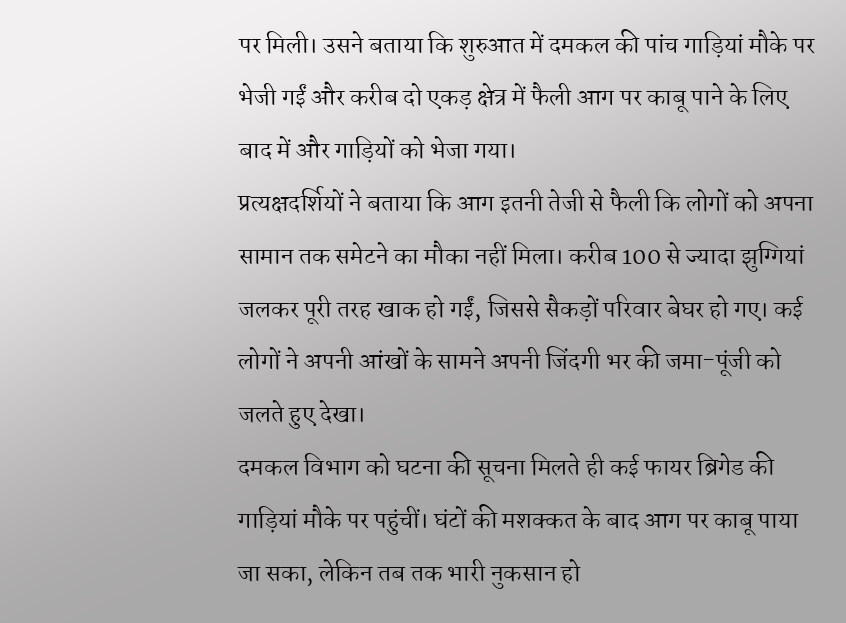पर मिली। उसने बताया कि शुरुआत में दमकल की पांच गाड़ियां मौके पर भेजी गईं और करीब दो एकड़ क्षेत्र में फैली आग पर काबू पाने के लिए बाद में और गाड़ियों को भेजा गया।
प्रत्यक्षदर्शियों ने बताया कि आग इतनी तेजी से फैली कि लोगों को अपना सामान तक समेटने का मौका नहीं मिला। करीब 100 से ज्यादा झुग्गियां जलकर पूरी तरह खाक हो गईं, जिससे सैकड़ों परिवार बेघर हो गए। कई लोगों ने अपनी आंखों के सामने अपनी जिंदगी भर की जमा-पूंजी को जलते हुए देखा।
दमकल विभाग को घटना की सूचना मिलते ही कई फायर ब्रिगेड की गाड़ियां मौके पर पहुंचीं। घंटों की मशक्कत के बाद आग पर काबू पाया जा सका, लेकिन तब तक भारी नुकसान हो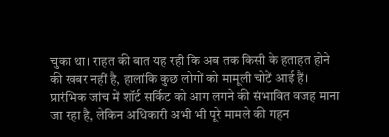चुका था। राहत की बात यह रही कि अब तक किसी के हताहत होने की खबर नहीं है, हालांकि कुछ लोगों को मामूली चोटें आई हैं।
प्रारंभिक जांच में शॉर्ट सर्किट को आग लगने की संभावित वजह माना जा रहा है, लेकिन अधिकारी अभी भी पूरे मामले की गहन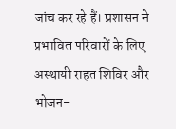जांच कर रहे हैं। प्रशासन ने प्रभावित परिवारों के लिए अस्थायी राहत शिविर और भोजन-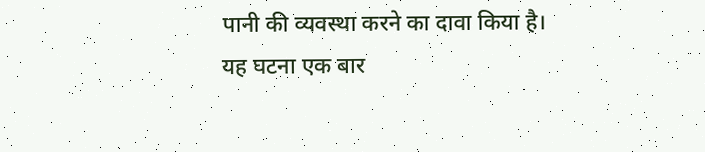पानी की व्यवस्था करने का दावा किया है।
यह घटना एक बार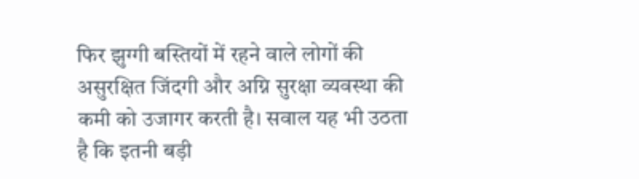फिर झुग्गी बस्तियों में रहने वाले लोगों की असुरक्षित जिंदगी और अग्नि सुरक्षा व्यवस्था की कमी को उजागर करती है। सवाल यह भी उठता है कि इतनी बड़ी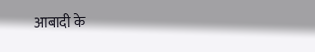आबादी के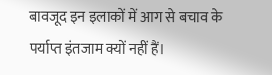बावजूद इन इलाकों में आग से बचाव के पर्याप्त इंतजाम क्यों नहीं हैं।